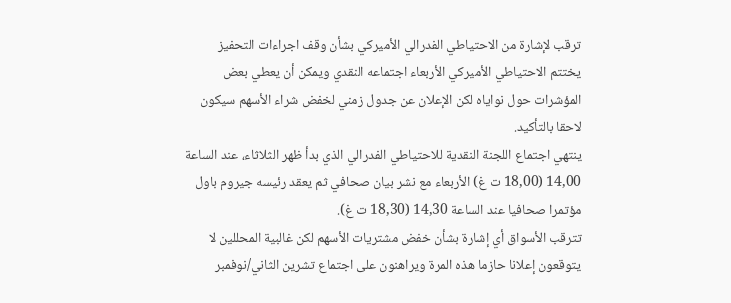ترقب لإشارة من الاحتياطي الفدرالي الأميركي بشأن وقف اجراءات التحفيز
يختتم الاحتياطي الأميركي الأربعاء اجتماعه النقدي ويمكن أن يعطي بعض المؤشرات حول نواياه لكن الإعلان عن جدول زمني لخفض شراء الأسهم سيكون لاحقا بالتأكيد.
ينتهي اجتماع اللجنة النقدية للاحتياطي الفدرالي الذي بدأ ظهر الثلاثاء، عند الساعة 14,00 (18,00 ت غ) الأربعاء مع نشر بيان صحافي ثم يعقد رئيسه جيروم باول مؤتمرا صحافيا عند الساعة 14,30 (18,30 ت غ).
تترقب الأسواق أي إشارة بشأن خفض مشتريات الأسهم لكن غالبية المحللين لا يتوقعون إعلانا حازما هذه المرة ويراهنون على اجتماع تشرين الثاني/نوفمبر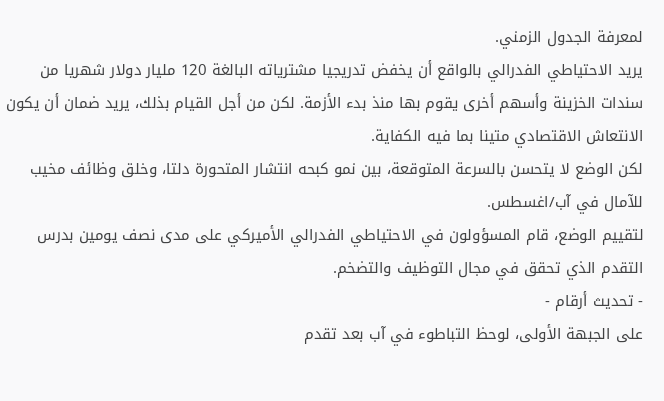لمعرفة الجدول الزمني.
يريد الاحتياطي الفدرالي بالواقع أن يخفض تدريجيا مشترياته البالغة 120 مليار دولار شهريا من سندات الخزينة وأسهم أخرى يقوم بها منذ بدء الأزمة. لكن من أجل القيام بذلك، يريد ضمان أن يكون الانتعاش الاقتصادي متينا بما فيه الكفاية.
لكن الوضع لا يتحسن بالسرعة المتوقعة، بين نمو كبحه انتشار المتحورة دلتا، وخلق وظائف مخيب للآمال في آب/اغسطس.
لتقييم الوضع، قام المسؤولون في الاحتياطي الفدرالي الأميركي على مدى نصف يومين بدرس التقدم الذي تحقق في مجال التوظيف والتضخم.
- تحديث أرقام -
على الجبهة الأولى، لوحظ التباطوء في آب بعد تقدم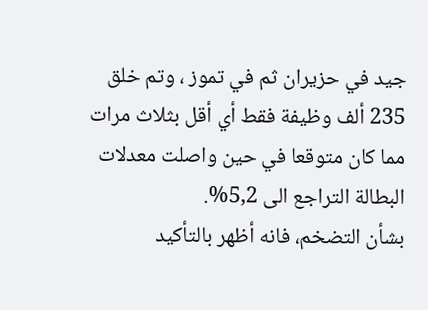جيد في حزيران ثم في تموز ، وتم خلق 235 ألف وظيفة فقط أي أقل بثلاث مرات مما كان متوقعا في حين واصلت معدلات البطالة التراجع الى 5,2%.
بشأن التضخم، فانه أظهر بالتأكيد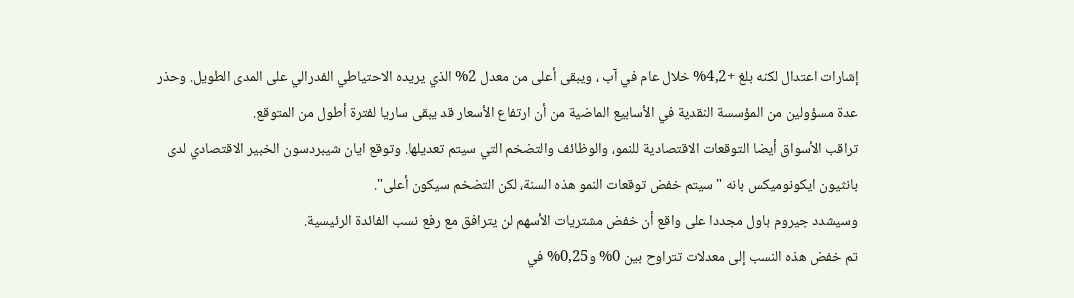إشارات اعتدال لكنه بلغ +4,2% خلال عام في آب ، ويبقى أعلى من معدل 2% الذي يريده الاحتياطي الفدرالي على المدى الطويل. وحذر عدة مسؤولين من المؤسسة النقدية في الأسابيع الماضية من أن ارتفاع الأسعار قد يبقى ساريا لفترة أطول من المتوقع.
تراقب الأسواق أيضا التوقعات الاقتصادية للنمو، والوظائف والتضخم التي سيتم تعديلها. وتوقع ايان شيبردسون الخبير الاقتصادي لدى بانثيون ايكونوميكس بانه "سيتم خفض توقعات النمو هذه السنة، لكن التضخم سيكون أعلى".
وسيشدد جيروم باول مجددا على واقع أن خفض مشتريات الأسهم لن يترافق مع رفع نسب الفائدة الرئيسية.
تم خفض هذه النسب إلى معدلات تتراوح بين 0% و0,25% في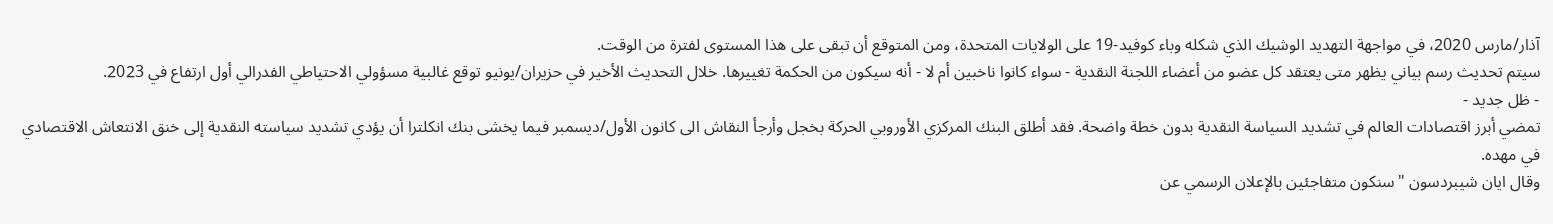آذار/مارس 2020، في مواجهة التهديد الوشيك الذي شكله وباء كوفيد-19 على الولايات المتحدة، ومن المتوقع أن تبقى على هذا المستوى لفترة من الوقت.
سيتم تحديث رسم بياني يظهر متى يعتقد كل عضو من أعضاء اللجنة النقدية - سواء كانوا ناخبين أم لا - أنه سيكون من الحكمة تغييرها. خلال التحديث الأخير في حزيران/يونيو توقع غالبية مسؤولي الاحتياطي الفدرالي أول ارتفاع في 2023.
- ظل جديد -
تمضي أبرز اقتصادات العالم في تشديد السياسة النقدية بدون خطة واضحة. فقد أطلق البنك المركزي الأوروبي الحركة بخجل وأرجأ النقاش الى كانون الأول/ديسمبر فيما يخشى بنك انكلترا أن يؤدي تشديد سياسته النقدية إلى خنق الانتعاش الاقتصادي في مهده.
وقال ايان شيبردسون "سنكون متفاجئين بالإعلان الرسمي عن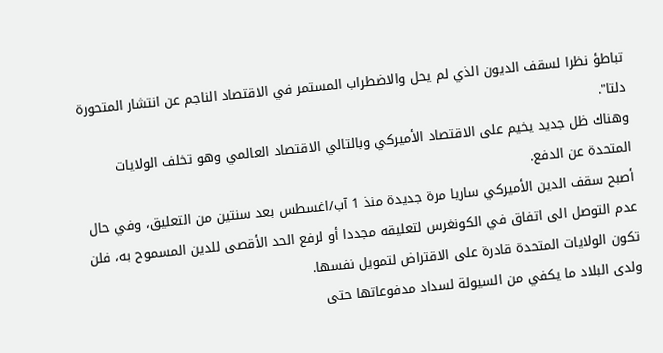تباطؤ نظرا لسقف الديون الذي لم يحل والاضطراب المستمر في الاقتصاد الناجم عن انتشار المتحورة دلتا".
وهناك ظل جديد يخيم على الاقتصاد الأميركي وبالتالي الاقتصاد العالمي وهو تخلف الولايات المتحدة عن الدفع.
أصبح سقف الدين الأميركي ساريا مرة جديدة منذ 1 آب/اغسطس بعد سنتين من التعليق، وفي حال عدم التوصل الى اتفاق في الكونغرس لتعليقه مجددا أو لرفع الحد الأقصى للدين المسموح به، فلن تكون الولايات المتحدة قادرة على الاقتراض لتمويل نفسها.
ولدى البلاد ما يكفي من السيولة لسداد مدفوعاتها حتى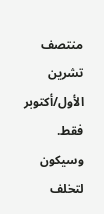منتصف تشرين الأول/أكتوبر فقط. وسيكون لتخلف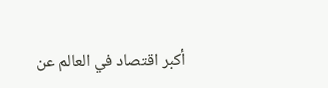أكبر اقتصاد في العالم عن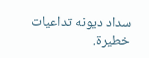سداد ديونه تداعيات خطيرة.